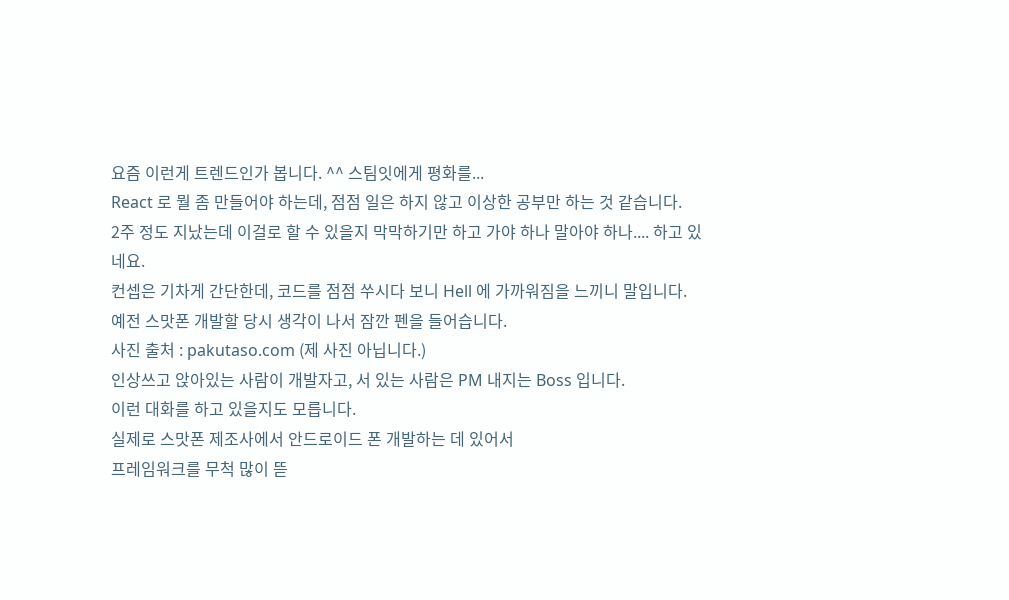요즘 이런게 트렌드인가 봅니다. ^^ 스팀잇에게 평화를...
React 로 뭘 좀 만들어야 하는데, 점점 일은 하지 않고 이상한 공부만 하는 것 같습니다.
2주 정도 지났는데 이걸로 할 수 있을지 막막하기만 하고 가야 하나 말아야 하나.... 하고 있네요.
컨셉은 기차게 간단한데, 코드를 점점 쑤시다 보니 Hell 에 가까워짐을 느끼니 말입니다.
예전 스맛폰 개발할 당시 생각이 나서 잠깐 펜을 들어습니다.
사진 출처 : pakutaso.com (제 사진 아닙니다.)
인상쓰고 앉아있는 사람이 개발자고, 서 있는 사람은 PM 내지는 Boss 입니다.
이런 대화를 하고 있을지도 모릅니다.
실제로 스맛폰 제조사에서 안드로이드 폰 개발하는 데 있어서
프레임워크를 무척 많이 뜯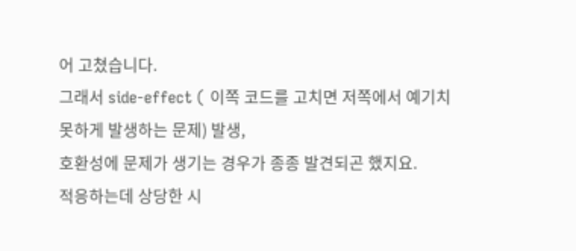어 고쳤습니다.
그래서 side-effect ( 이쪽 코드를 고치면 저쪽에서 예기치 못하게 발생하는 문제) 발생,
호환성에 문제가 생기는 경우가 종종 발견되곤 했지요.
적응하는데 상당한 시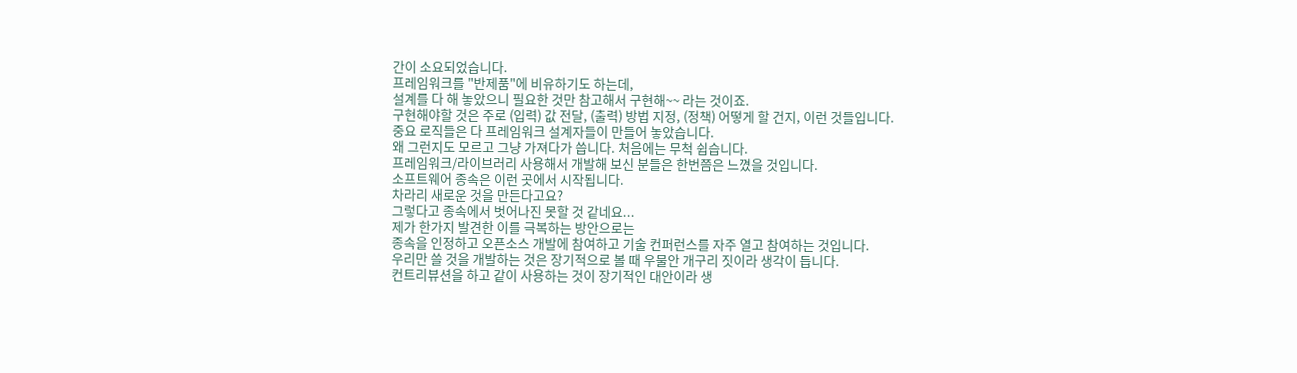간이 소요되었습니다.
프레임워크를 "반제품"에 비유하기도 하는데,
설계를 다 해 놓았으니 필요한 것만 참고해서 구현해~~ 라는 것이죠.
구현해야할 것은 주로 (입력) 값 전달, (출력) 방법 지정, (정책) 어떻게 할 건지, 이런 것들입니다.
중요 로직들은 다 프레임워크 설계자들이 만들어 놓았습니다.
왜 그런지도 모르고 그냥 가져다가 씁니다. 처음에는 무척 쉽습니다.
프레임워크/라이브러리 사용해서 개발해 보신 분들은 한번쯤은 느꼈을 것입니다.
소프트웨어 종속은 이런 곳에서 시작됩니다.
차라리 새로운 것을 만든다고요?
그렇다고 종속에서 벗어나진 못할 것 같네요...
제가 한가지 발견한 이를 극복하는 방안으로는
종속을 인정하고 오픈소스 개발에 참여하고 기술 컨퍼런스를 자주 열고 참여하는 것입니다.
우리만 쓸 것을 개발하는 것은 장기적으로 볼 때 우물안 개구리 짓이라 생각이 듭니다.
컨트리뷰션을 하고 같이 사용하는 것이 장기적인 대안이라 생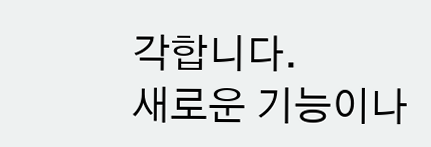각합니다.
새로운 기능이나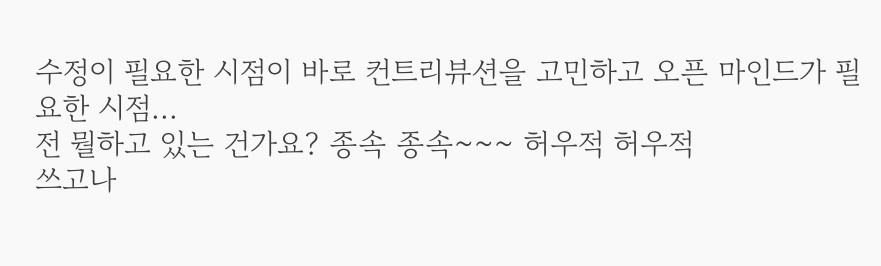수정이 필요한 시점이 바로 컨트리뷰션을 고민하고 오픈 마인드가 필요한 시점...
전 뭘하고 있는 건가요? 종속 종속~~~ 허우적 허우적
쓰고나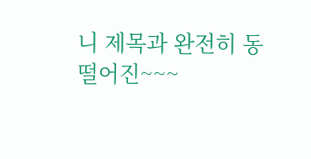니 제목과 완전히 동떨어진~~~